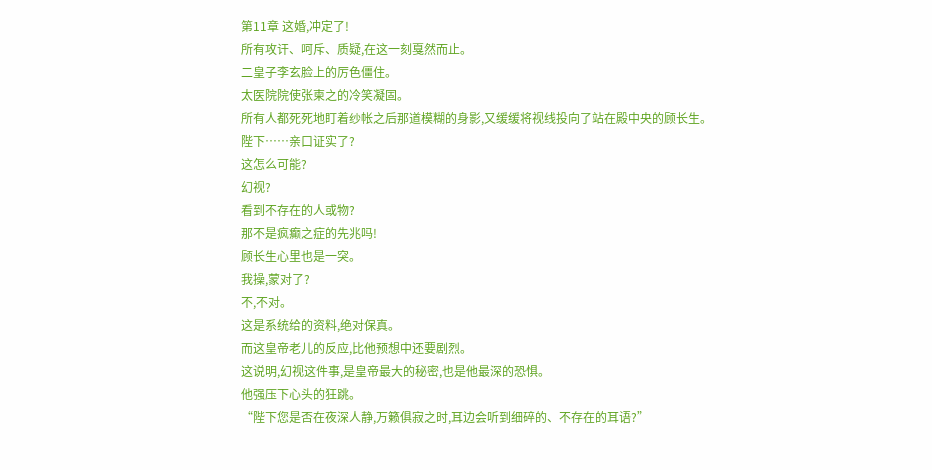第11章 这婚,冲定了!
所有攻讦、呵斥、质疑,在这一刻戛然而止。
二皇子李玄脸上的厉色僵住。
太医院院使张柬之的冷笑凝固。
所有人都死死地盯着纱帐之后那道模糊的身影,又缓缓将视线投向了站在殿中央的顾长生。
陛下……亲口证实了?
这怎么可能?
幻视?
看到不存在的人或物?
那不是疯癫之症的先兆吗!
顾长生心里也是一突。
我操,蒙对了?
不,不对。
这是系统给的资料,绝对保真。
而这皇帝老儿的反应,比他预想中还要剧烈。
这说明,幻视这件事,是皇帝最大的秘密,也是他最深的恐惧。
他强压下心头的狂跳。
“陛下您是否在夜深人静,万籁俱寂之时,耳边会听到细碎的、不存在的耳语?”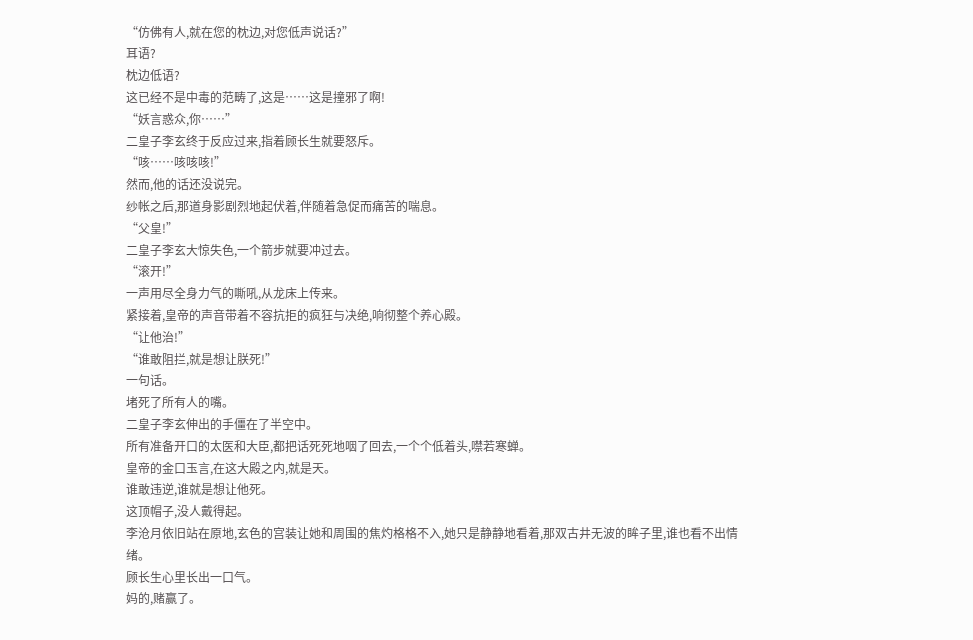“仿佛有人,就在您的枕边,对您低声说话?”
耳语?
枕边低语?
这已经不是中毒的范畴了,这是……这是撞邪了啊!
“妖言惑众,你……”
二皇子李玄终于反应过来,指着顾长生就要怒斥。
“咳……咳咳咳!”
然而,他的话还没说完。
纱帐之后,那道身影剧烈地起伏着,伴随着急促而痛苦的喘息。
“父皇!”
二皇子李玄大惊失色,一个箭步就要冲过去。
“滚开!”
一声用尽全身力气的嘶吼,从龙床上传来。
紧接着,皇帝的声音带着不容抗拒的疯狂与决绝,响彻整个养心殿。
“让他治!”
“谁敢阻拦,就是想让朕死!”
一句话。
堵死了所有人的嘴。
二皇子李玄伸出的手僵在了半空中。
所有准备开口的太医和大臣,都把话死死地咽了回去,一个个低着头,噤若寒蝉。
皇帝的金口玉言,在这大殿之内,就是天。
谁敢违逆,谁就是想让他死。
这顶帽子,没人戴得起。
李沧月依旧站在原地,玄色的宫装让她和周围的焦灼格格不入,她只是静静地看着,那双古井无波的眸子里,谁也看不出情绪。
顾长生心里长出一口气。
妈的,赌赢了。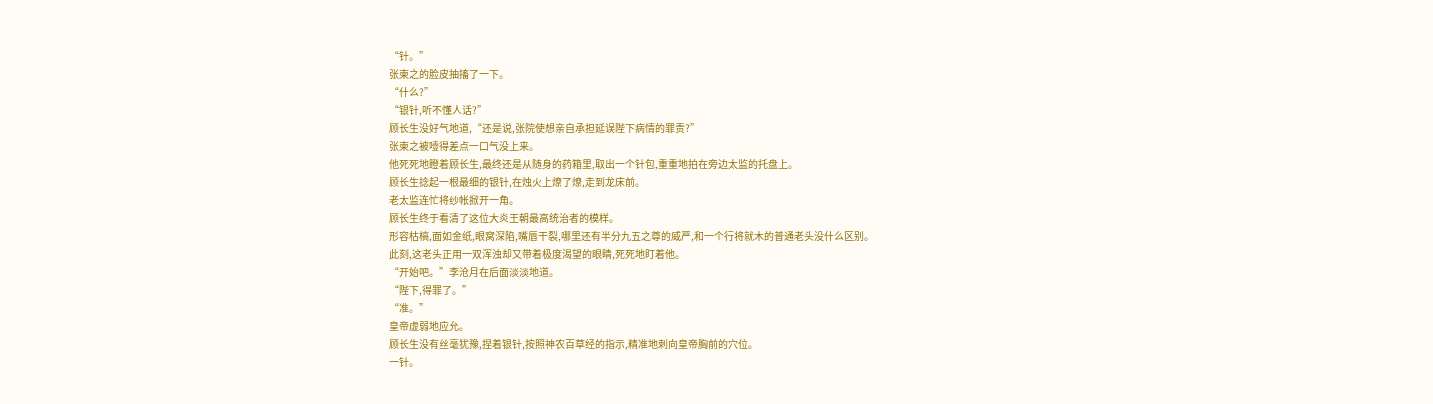“针。”
张柬之的脸皮抽搐了一下。
“什么?”
“银针,听不懂人话?”
顾长生没好气地道,“还是说,张院使想亲自承担延误陛下病情的罪责?”
张柬之被噎得差点一口气没上来。
他死死地瞪着顾长生,最终还是从随身的药箱里,取出一个针包,重重地拍在旁边太监的托盘上。
顾长生捻起一根最细的银针,在烛火上燎了燎,走到龙床前。
老太监连忙将纱帐掀开一角。
顾长生终于看清了这位大炎王朝最高统治者的模样。
形容枯槁,面如金纸,眼窝深陷,嘴唇干裂,哪里还有半分九五之尊的威严,和一个行将就木的普通老头没什么区别。
此刻,这老头正用一双浑浊却又带着极度渴望的眼睛,死死地盯着他。
“开始吧。”李沧月在后面淡淡地道。
“陛下,得罪了。”
“准。”
皇帝虚弱地应允。
顾长生没有丝毫犹豫,捏着银针,按照神农百草经的指示,精准地刺向皇帝胸前的穴位。
一针。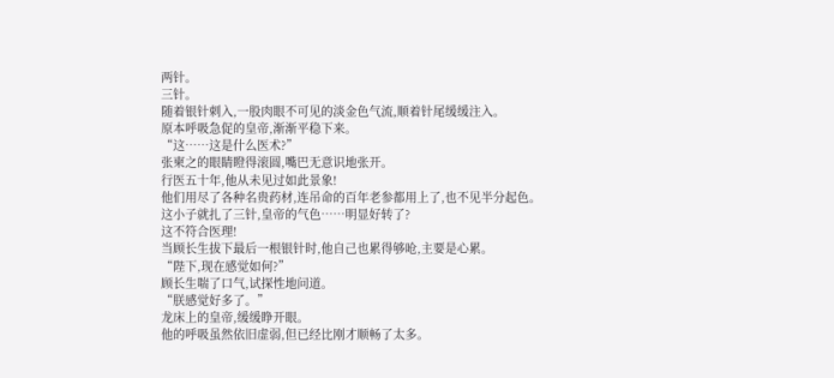两针。
三针。
随着银针刺入,一股肉眼不可见的淡金色气流,顺着针尾缓缓注入。
原本呼吸急促的皇帝,渐渐平稳下来。
“这……这是什么医术?”
张柬之的眼睛瞪得滚圆,嘴巴无意识地张开。
行医五十年,他从未见过如此景象!
他们用尽了各种名贵药材,连吊命的百年老参都用上了,也不见半分起色。
这小子就扎了三针,皇帝的气色……明显好转了?
这不符合医理!
当顾长生拔下最后一根银针时,他自己也累得够呛,主要是心累。
“陛下,现在感觉如何?”
顾长生喘了口气,试探性地问道。
“朕感觉好多了。”
龙床上的皇帝,缓缓睁开眼。
他的呼吸虽然依旧虚弱,但已经比刚才顺畅了太多。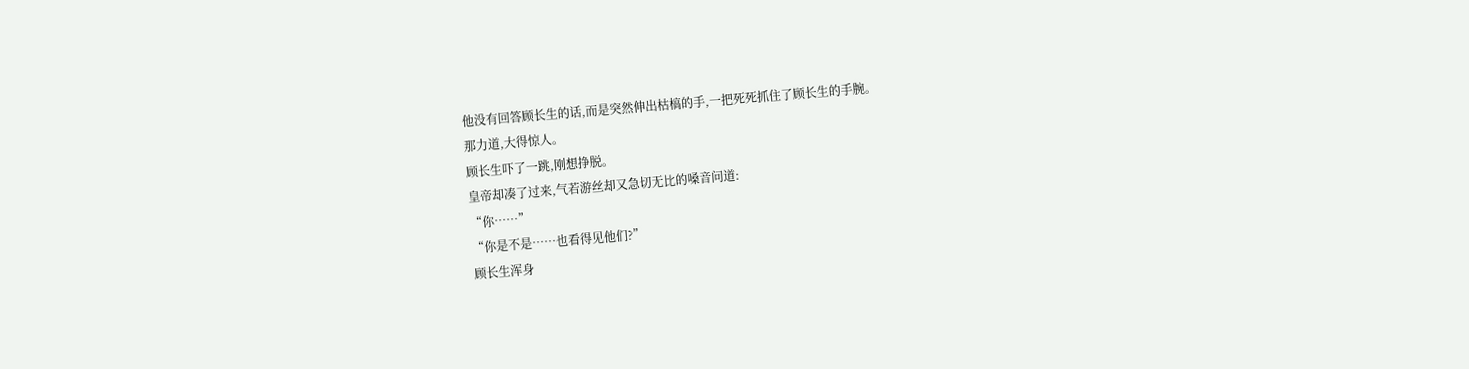他没有回答顾长生的话,而是突然伸出枯槁的手,一把死死抓住了顾长生的手腕。
那力道,大得惊人。
顾长生吓了一跳,刚想挣脱。
皇帝却凑了过来,气若游丝却又急切无比的嗓音问道:
“你……”
“你是不是……也看得见他们?”
顾长生浑身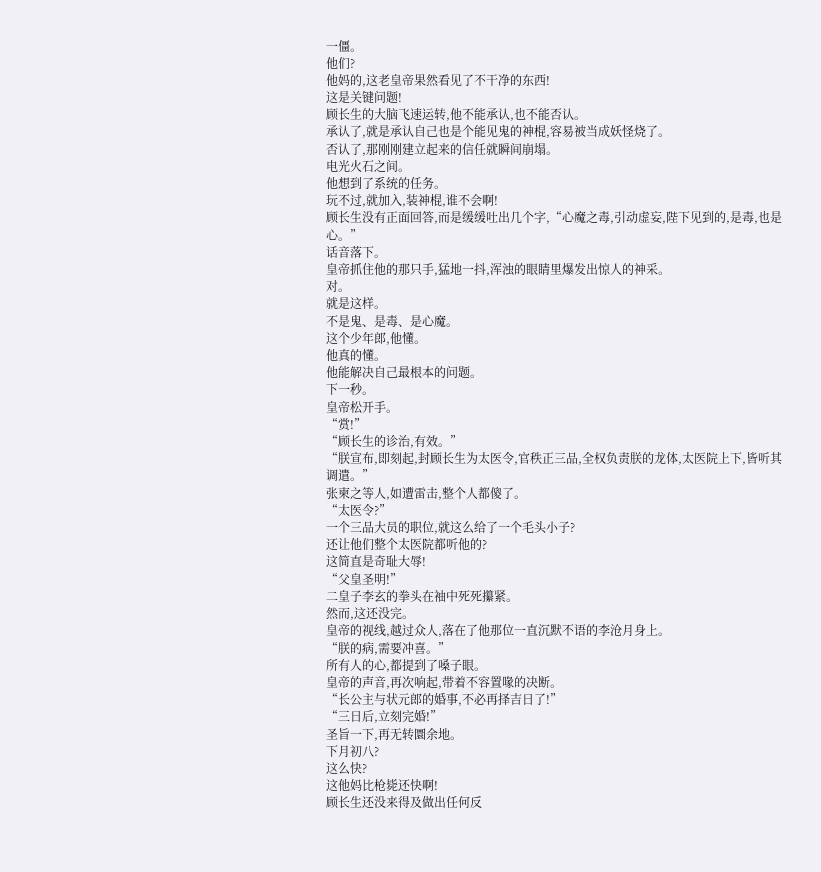一僵。
他们?
他妈的,这老皇帝果然看见了不干净的东西!
这是关键问题!
顾长生的大脑飞速运转,他不能承认,也不能否认。
承认了,就是承认自己也是个能见鬼的神棍,容易被当成妖怪烧了。
否认了,那刚刚建立起来的信任就瞬间崩塌。
电光火石之间。
他想到了系统的任务。
玩不过,就加入,装神棍,谁不会啊!
顾长生没有正面回答,而是缓缓吐出几个字,“心魔之毒,引动虚妄,陛下见到的,是毒,也是心。”
话音落下。
皇帝抓住他的那只手,猛地一抖,浑浊的眼睛里爆发出惊人的神采。
对。
就是这样。
不是鬼、是毒、是心魔。
这个少年郎,他懂。
他真的懂。
他能解决自己最根本的问题。
下一秒。
皇帝松开手。
“赏!”
“顾长生的诊治,有效。”
“朕宣布,即刻起,封顾长生为太医令,官秩正三品,全权负责朕的龙体,太医院上下,皆听其调遣。”
张柬之等人,如遭雷击,整个人都傻了。
“太医令?”
一个三品大员的职位,就这么给了一个毛头小子?
还让他们整个太医院都听他的?
这简直是奇耻大辱!
“父皇圣明!”
二皇子李玄的拳头在袖中死死攥紧。
然而,这还没完。
皇帝的视线,越过众人,落在了他那位一直沉默不语的李沧月身上。
“朕的病,需要冲喜。”
所有人的心,都提到了嗓子眼。
皇帝的声音,再次响起,带着不容置喙的决断。
“长公主与状元郎的婚事,不必再择吉日了!”
“三日后,立刻完婚!”
圣旨一下,再无转圜余地。
下月初八?
这么快?
这他妈比枪毙还快啊!
顾长生还没来得及做出任何反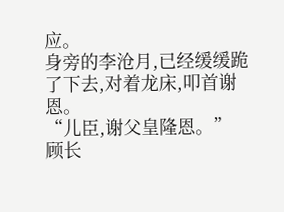应。
身旁的李沧月,已经缓缓跪了下去,对着龙床,叩首谢恩。
“儿臣,谢父皇隆恩。”
顾长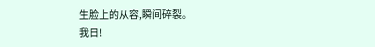生脸上的从容,瞬间碎裂。
我日!